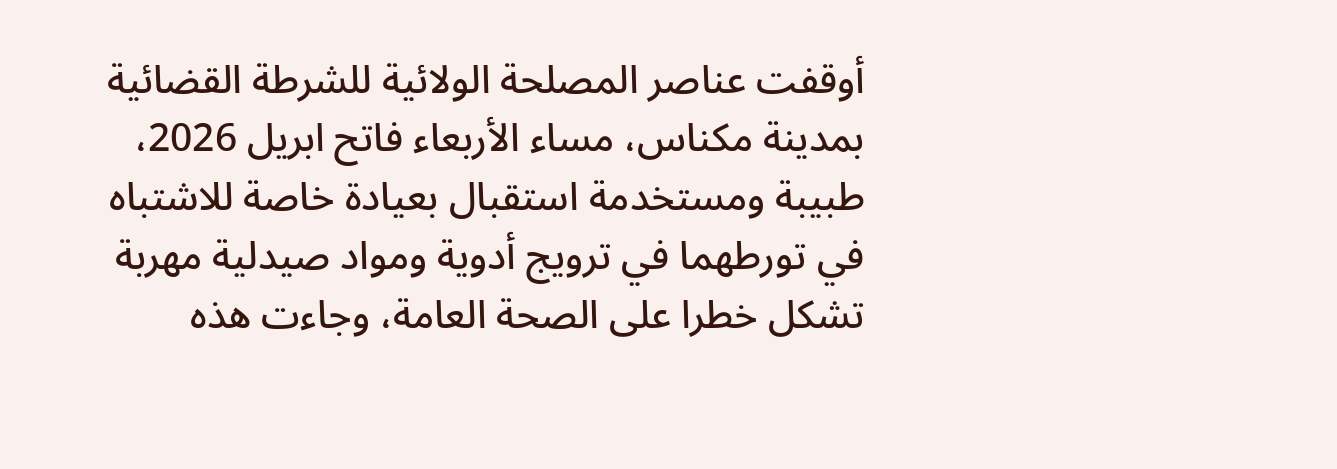أوقفت عناصر المصلحة الولائية للشرطة القضائية بمدينة مكناس، مساء الأربعاء فاتح ابريل 2026، طبيبة ومستخدمة استقبال بعيادة خاصة للاشتباه في تورطهما في ترويج أدوية ومواد صيدلية مهربة تشكل خطرا على الصحة العامة، وجاءت هذه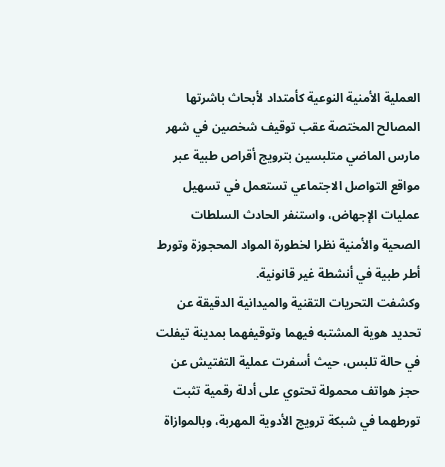العملية الأمنية النوعية كأمتداد لأبحاث باشرتها المصالح المختصة عقب توقيف شخصين في شهر مارس الماضي متلبسين بترويج أقراص طبية عبر مواقع التواصل الاجتماعي تستعمل في تسهيل عمليات الإجهاض، واستنفر الحادث السلطات الصحية والأمنية نظرا لخطورة المواد المحجوزة وتورط أطر طبية في أنشطة غير قانونية.
وكشفت التحريات التقنية والميدانية الدقيقة عن تحديد هوية المشتبه فيهما وتوقيفهما بمدينة تيفلت في حالة تلبس، حيث أسفرت عملية التفتيش عن حجز هواتف محمولة تحتوي على أدلة رقمية تثبت تورطهما في شبكة ترويج الأدوية المهربة، وبالموازاة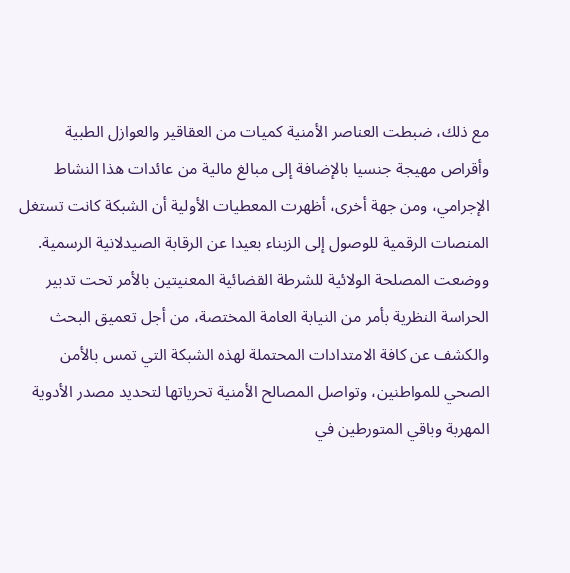مع ذلك، ضبطت العناصر الأمنية كميات من العقاقير والعوازل الطبية وأقراص مهيجة جنسيا بالإضافة إلى مبالغ مالية من عائدات هذا النشاط الإجرامي، ومن جهة أخرى، أظهرت المعطيات الأولية أن الشبكة كانت تستغل المنصات الرقمية للوصول إلى الزبناء بعيدا عن الرقابة الصيدلانية الرسمية.
ووضعت المصلحة الولائية للشرطة القضائية المعنيتين بالأمر تحت تدبير الحراسة النظرية بأمر من النيابة العامة المختصة، من أجل تعميق البحث والكشف عن كافة الامتدادات المحتملة لهذه الشبكة التي تمس بالأمن الصحي للمواطنين، وتواصل المصالح الأمنية تحرياتها لتحديد مصدر الأدوية المهربة وباقي المتورطين في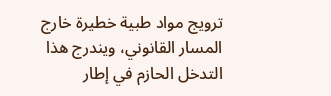ترويج مواد طبية خطيرة خارج المسار القانوني، ويندرج هذا التدخل الحازم في إطار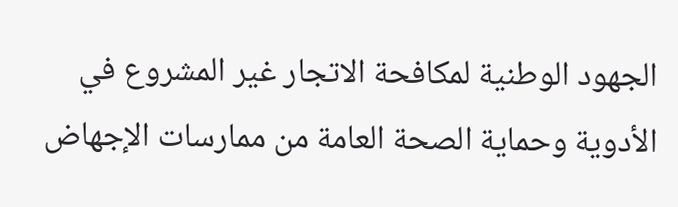الجهود الوطنية لمكافحة الاتجار غير المشروع في الأدوية وحماية الصحة العامة من ممارسات الإجهاض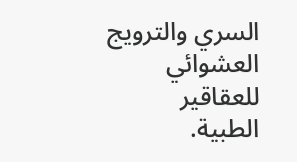السري والترويج العشوائي للعقاقير الطبية.